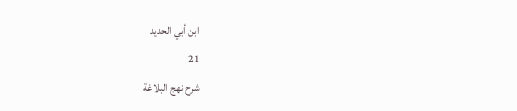ابن أبي الحديد
21
شرح نهج البلاغة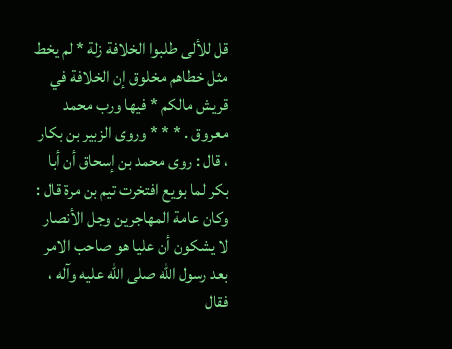قل للألى طلبوا الخلافة زلة * لم يخط مثل خطاهم مخلوق إن الخلافة في قريش مالكم * فيها ورب محمد معروق . * * * وروى الزبير بن بكار ، قال : روى محمد بن إسحاق أن أبا بكر لما بويع افتخرت تيم بن مرة قال : وكان عامة المهاجرين وجل الأنصار لا يشكون أن عليا هو صاحب الامر بعد رسول الله صلى الله عليه وآله ، فقال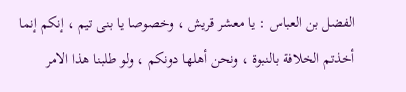الفضل بن العباس : يا معشر قريش ، وخصوصا يا بنى تيم ، إنكم إنما أخذتم الخلافة بالنبوة ، ونحن أهلها دونكم ، ولو طلبنا هذا الامر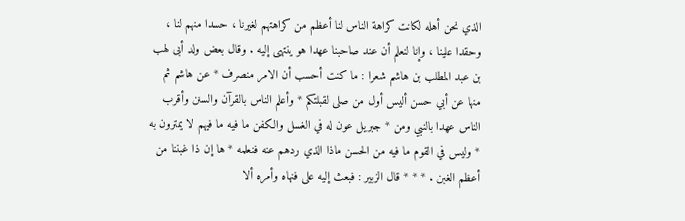الذي نحن أهله لكانت كراهة الناس لنا أعظم من كراهتهم لغيرنا ، حسدا منهم لنا ، وحقدا علينا ، وإنا لنعلم أن عند صاحبنا عهدا هو ينتهى إليه . وقال بعض ولد أبى لهب بن عبد المطلب بن هاشم شعرا : ما كنت أحسب أن الامر منصرف * عن هاشم ثم منها عن أبي حسن أليس أول من صلى لقبلتكم * وأعلم الناس بالقرآن والسنن وأقرب الناس عهدا بالنبي ومن * جبريل عون له في الغسل والكفن ما فيه ما فيهم لا يمترون به * وليس في القوم ما فيه من الحسن ماذا الذي ردهم عنه فنعلمه * ها إن ذا غبننا من أعظم الغبن . * * * قال الزبير : فبعث إليه على فنهاه وأمره ألا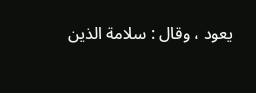يعود ، وقال : سلامة الذين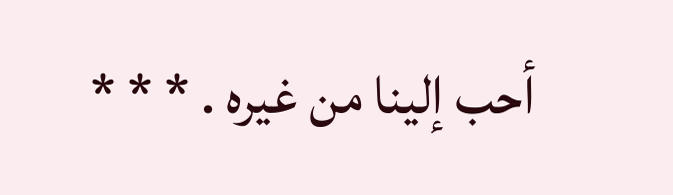أحب إلينا من غيره . * * *